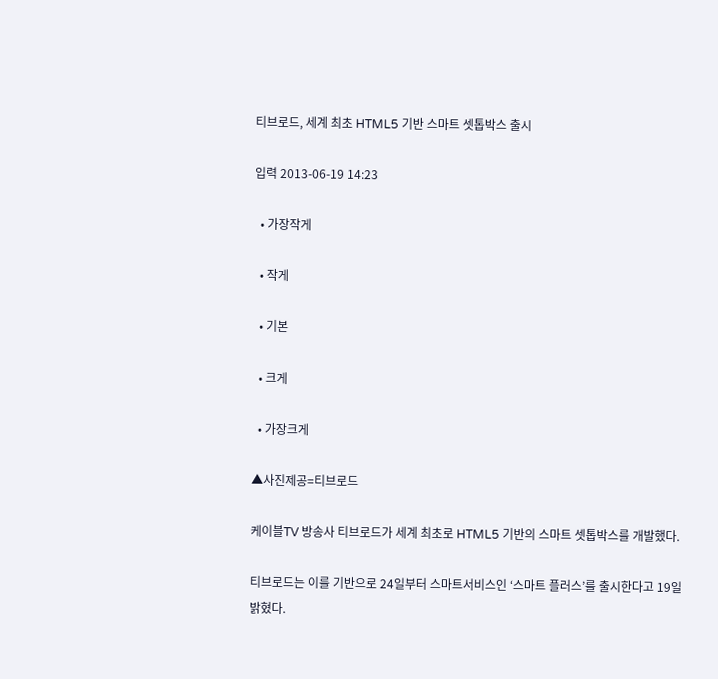티브로드, 세계 최초 HTML5 기반 스마트 셋톱박스 출시

입력 2013-06-19 14:23

  • 가장작게

  • 작게

  • 기본

  • 크게

  • 가장크게

▲사진제공=티브로드

케이블TV 방송사 티브로드가 세계 최초로 HTML5 기반의 스마트 셋톱박스를 개발했다.

티브로드는 이를 기반으로 24일부터 스마트서비스인 ‘스마트 플러스’를 출시한다고 19일 밝혔다.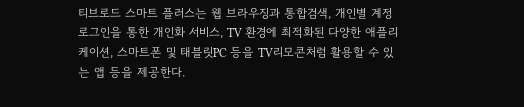티브로드 스마트 플러스는 웹 브라우징과 통합검색, 개인별 계정 로그인을 통한 개인화 서비스, TV 환경에 최적화된 다양한 애플리케이션, 스마트폰 및 태블릿PC 등을 TV리모콘처럼 활용할 수 있는 앱 등을 제공한다.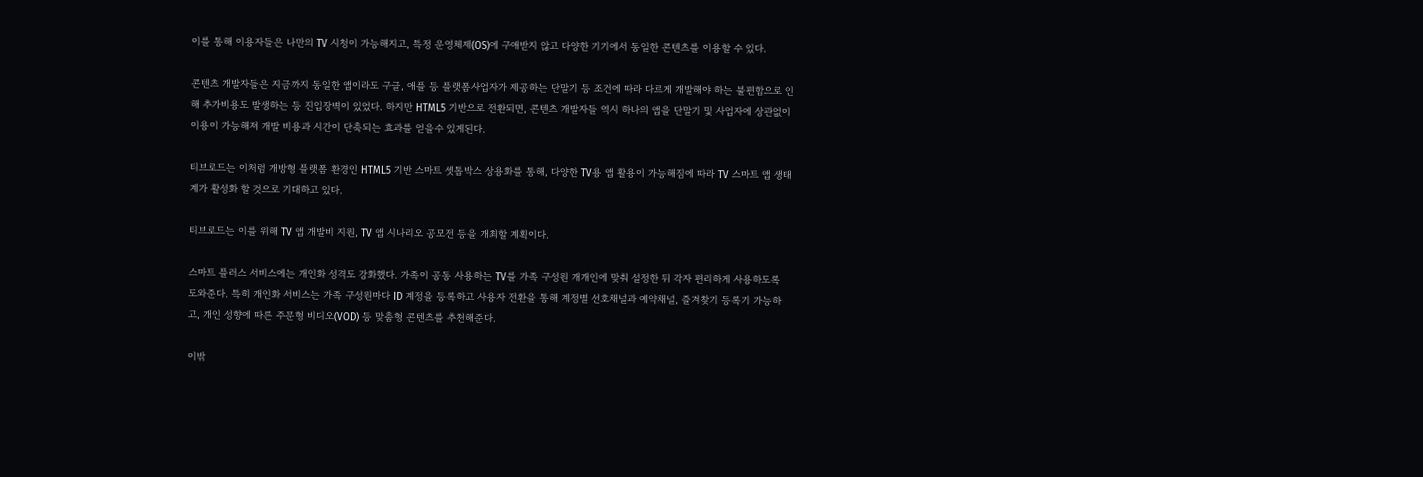이를 통해 이용자들은 나만의 TV 시청이 가능해지고, 특정 운영체제(OS)에 구애받지 않고 다양한 기기에서 동일한 콘텐츠를 이용할 수 있다.

콘텐츠 개발자들은 지금까지 동일한 앱이라도 구글, 애플 등 플랫폼사업자가 제공하는 단말기 등 조건에 따라 다르게 개발해야 하는 불편함으로 인해 추가비용도 발생하는 등 진입장벽이 있었다. 하지만 HTML5 기반으로 전환되면, 콘텐츠 개발자들 역시 하나의 앱을 단말기 및 사업자에 상관없이 이용이 가능해져 개발 비용과 시간이 단축되는 효과를 얻을수 있게된다.

티브로드는 이처럼 개방형 플랫폼 환경인 HTML5 기반 스마트 셋톱박스 상용화를 통해, 다양한 TV용 앱 활용이 가능해짐에 따라 TV 스마트 앱 생태계가 활성화 할 것으로 기대하고 있다.

티브로드는 이를 위해 TV 앱 개발비 지원, TV 앱 시나리오 공모전 등을 개최할 계획이다.

스마트 플러스 서비스에는 개인화 성격도 강화했다. 가족이 공동 사용하는 TV를 가족 구성원 개개인에 맞춰 설정한 뒤 각자 편리하게 사용하도록 도와준다. 특히 개인화 서비스는 가족 구성원마다 ID 계정을 등록하고 사용자 전환을 통해 계정별 선호채널과 예약채널, 즐겨찾기 등록기 가능하고, 개인 성향에 따른 주문형 비디오(VOD) 등 맞춤형 콘텐츠를 추천해준다.

이밖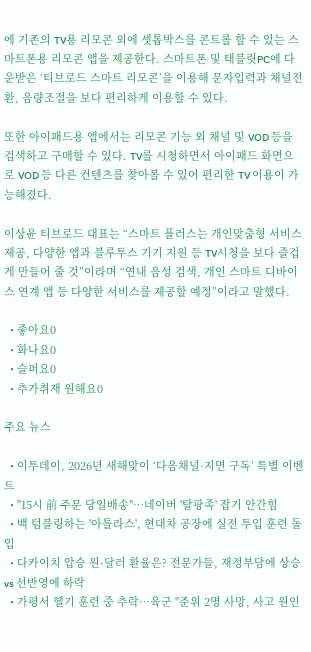에 기존의 TV용 리모콘 외에 셋톱박스를 콘트롤 할 수 있는 스마트폰용 리모콘 앱을 제공한다. 스마트폰 및 태블릿PC에 다운받은 ‘티브로드 스마트 리모콘’을 이용해 문자입력과 채널전환, 음량조절을 보다 편리하게 이용할 수 있다.

또한 아이패드용 앱에서는 리모콘 기능 외 채널 및 VOD 등을 검색하고 구매할 수 있다. TV를 시청하면서 아이패드 화면으로 VOD 등 다른 컨텐츠를 찾아볼 수 있어 편리한 TV 이용이 가능해졌다.

이상윤 티브로드 대표는 “스마트 플러스는 개인맞춤형 서비스 제공, 다양한 앱과 블루투스 기기 지원 등 TV시청을 보다 즐겁게 만들어 줄 것”이라며 “연내 음성 검색, 개인 스마트 디바이스 연계 앱 등 다양한 서비스를 제공할 예정”이라고 말했다.

  • 좋아요0
  • 화나요0
  • 슬퍼요0
  • 추가취재 원해요0

주요 뉴스

  • 이투데이, 2026년 새해맞이 ‘다음채널·지면 구독’ 특별 이벤트
  • "15시 前 주문 당일배송"…네이버 '탈팡족' 잡기 안간힘
  • 백 텀블링하는 '아틀라스', 현대차 공장에 실전 투입 훈련 돌입
  • 다카이치 압승 원·달러 환율은? 전문가들, 재정부담에 상승 vs 선반영에 하락
  • 가평서 헬기 훈련 중 추락…육군 "준위 2명 사망, 사고 원인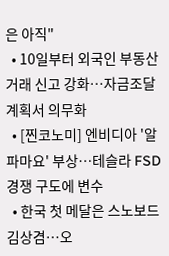은 아직"
  • 10일부터 외국인 부동산 거래 신고 강화…자금조달계획서 의무화
  • [찐코노미] 엔비디아 '알파마요' 부상…테슬라 FSD 경쟁 구도에 변수
  • 한국 첫 메달은 스노보드 김상겸…오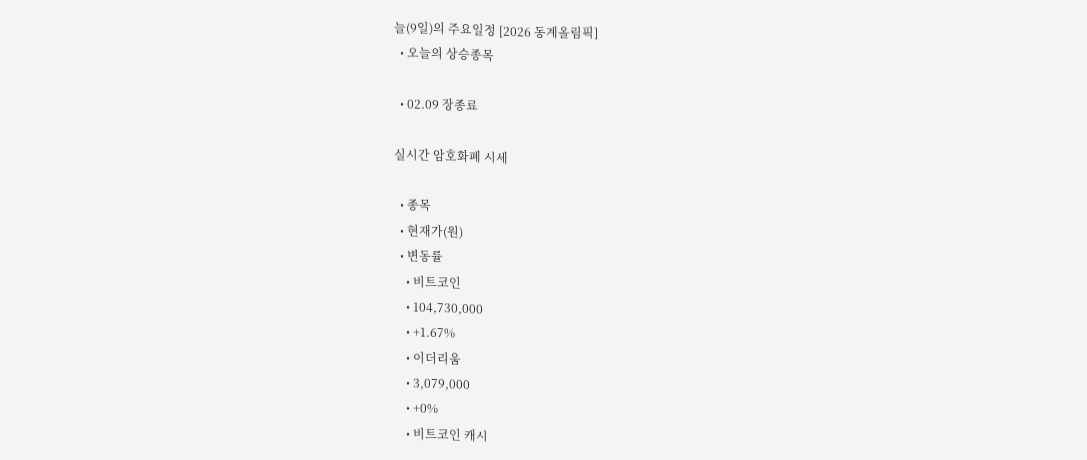늘(9일)의 주요일정 [2026 동계올림픽]
  • 오늘의 상승종목

  • 02.09 장종료

실시간 암호화폐 시세

  • 종목
  • 현재가(원)
  • 변동률
    • 비트코인
    • 104,730,000
    • +1.67%
    • 이더리움
    • 3,079,000
    • +0%
    • 비트코인 캐시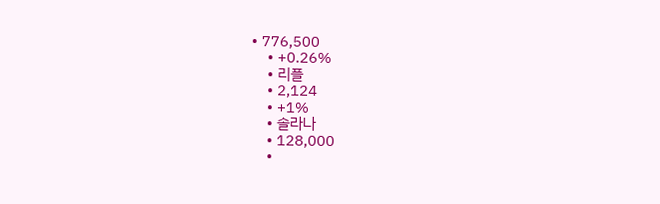• 776,500
    • +0.26%
    • 리플
    • 2,124
    • +1%
    • 솔라나
    • 128,000
    •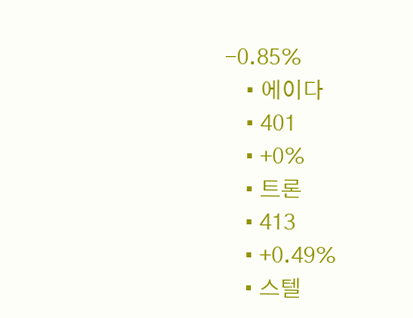-0.85%
    • 에이다
    • 401
    • +0%
    • 트론
    • 413
    • +0.49%
    • 스텔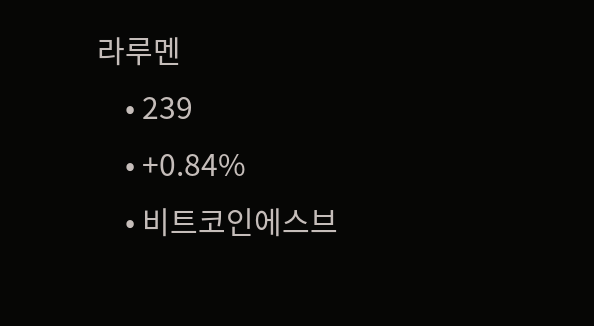라루멘
    • 239
    • +0.84%
    • 비트코인에스브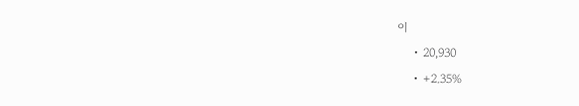이
    • 20,930
    • +2.35%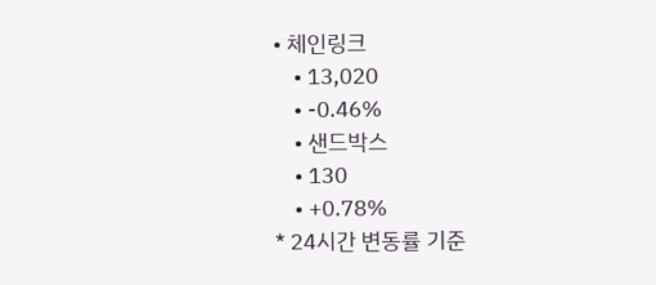• 체인링크
    • 13,020
    • -0.46%
    • 샌드박스
    • 130
    • +0.78%
* 24시간 변동률 기준